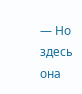— Но здесь она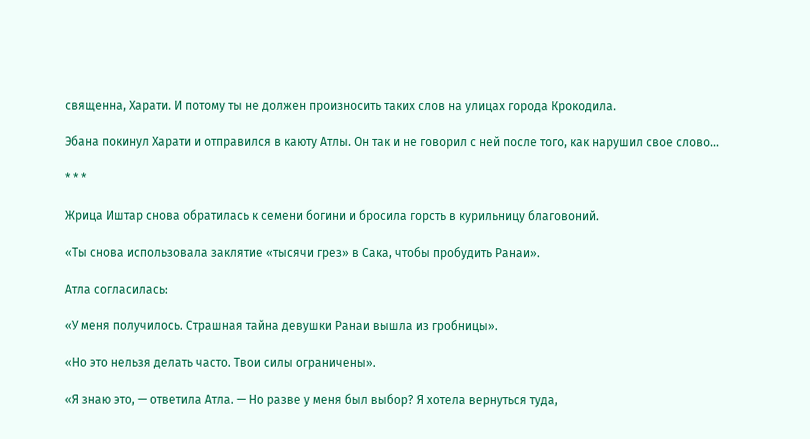священна, Харати. И потому ты не должен произносить таких слов на улицах города Крокодила.

Эбана покинул Харати и отправился в каюту Атлы. Он так и не говорил с ней после того, как нарушил свое слово…

* * *

Жрица Иштар снова обратилась к семени богини и бросила горсть в курильницу благовоний.

«Ты снова использовала заклятие «тысячи грез» в Сака, чтобы пробудить Ранаи».

Атла согласилась:

«У меня получилось. Страшная тайна девушки Ранаи вышла из гробницы».

«Но это нельзя делать часто. Твои силы ограничены».

«Я знаю это, — ответила Атла. — Но разве у меня был выбор? Я хотела вернуться туда,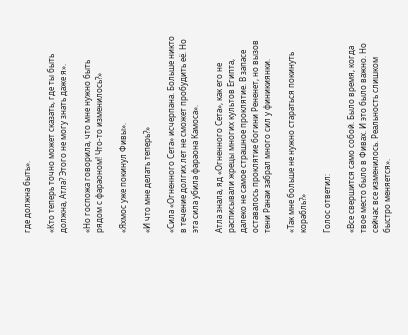где должна быть».

«Кто теперь точно может сказать, где ты быть должна, Атла? Этого не могу знать даже я».

«Но госпожа говорила, что мне нужно быть рядом с фараоном! Что-то изменилось?»

«Яхмос уже покинул Фивы».

«И что мне делать теперь?»

«Сила «Огненного Сета» исчерпана. Больше никто в течение долгих лет не сможет пробудить её. Но эта сила убила фараона Камоса».

Атла знала, яд «Огненного Сета», как его не расписывали жрецы многих культов Египта, далеко не самое страшное проклятие. В запасе оставалось проклятие богини Рененет, но вызов тени Ранаи забрал много сил у финикиянки.

«Так мне больше не нужно стараться покинуть корабль?»

Голос ответил:

«Все свершится само собой. Было время, когда твое место было в Фивах. И это было важно. Но сейчас все изменилось. Реальность слишком быстро меняется».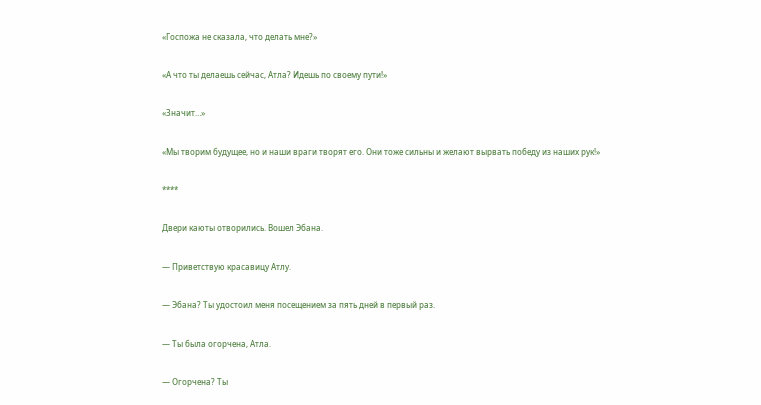«Госпожа не сказала, что делать мне?»

«А что ты делаешь сейчас, Атла? Идешь по своему пути!»

«Значит…»

«Мы творим будущее, но и наши враги творят его. Они тоже сильны и желают вырвать победу из наших рук!»

****

Двери каюты отворились. Вошел Эбана.

— Приветствую красавицу Атлу.

— Эбана? Ты удостоил меня посещением за пять дней в первый раз.

— Ты была огорчена, Атла.

— Огорчена? Ты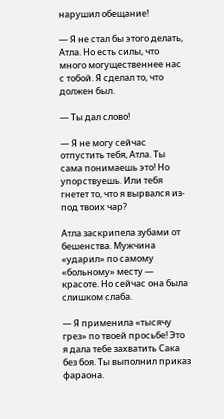нарушил обещание!

— Я не стал бы этого делать, Атла. Но есть силы, что много могущественнее нас с тобой. Я сделал то, что должен был.

— Ты дал слово!

— Я не могу сейчас отпустить тебя, Атла. Ты сама понимаешь это! Но упорствуешь. Или тебя гнетет то, что я вырвался из-под твоих чар?

Атла заскрипела зубами от бешенства. Мужчина «ударил» по самому «больному» месту — красоте. Но сейчас она была слишком слаба.

— Я применила «тысячу грез» по твоей просьбе! Это я дала тебе захватить Сака без боя. Ты выполнил приказ фараона.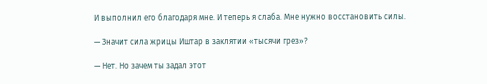И выполнил его благодаря мне. И теперь я слаба. Мне нужно восстановить силы.

— Значит сила жрицы Иштар в заклятии «тысячи грез»?

— Нет. Но зачем ты задал этот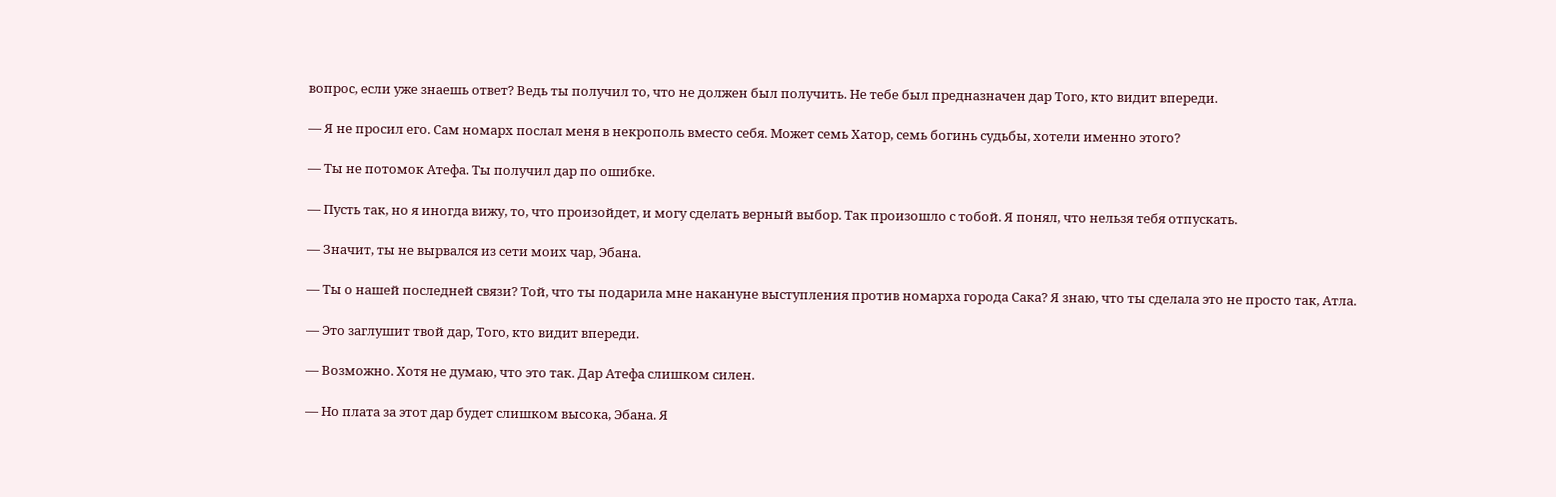вопрос, если уже знаешь ответ? Ведь ты получил то, что не должен был получить. Не тебе был предназначен дар Того, кто видит впереди.

— Я не просил его. Сам номарх послал меня в некрополь вместо себя. Может семь Хатор, семь богинь судьбы, хотели именно этого?

— Ты не потомок Атефа. Ты получил дар по ошибке.

— Пусть так, но я иногда вижу, то, что произойдет, и могу сделать верный выбор. Так произошло с тобой. Я понял, что нельзя тебя отпускать.

— Значит, ты не вырвался из сети моих чар, Эбана.

— Ты о нашей последней связи? Той, что ты подарила мне накануне выступления против номарха города Сака? Я знаю, что ты сделала это не просто так, Атла.

— Это заглушит твой дар, Того, кто видит впереди.

— Возможно. Хотя не думаю, что это так. Дар Атефа слишком силен.

— Но плата за этот дар будет слишком высока, Эбана. Я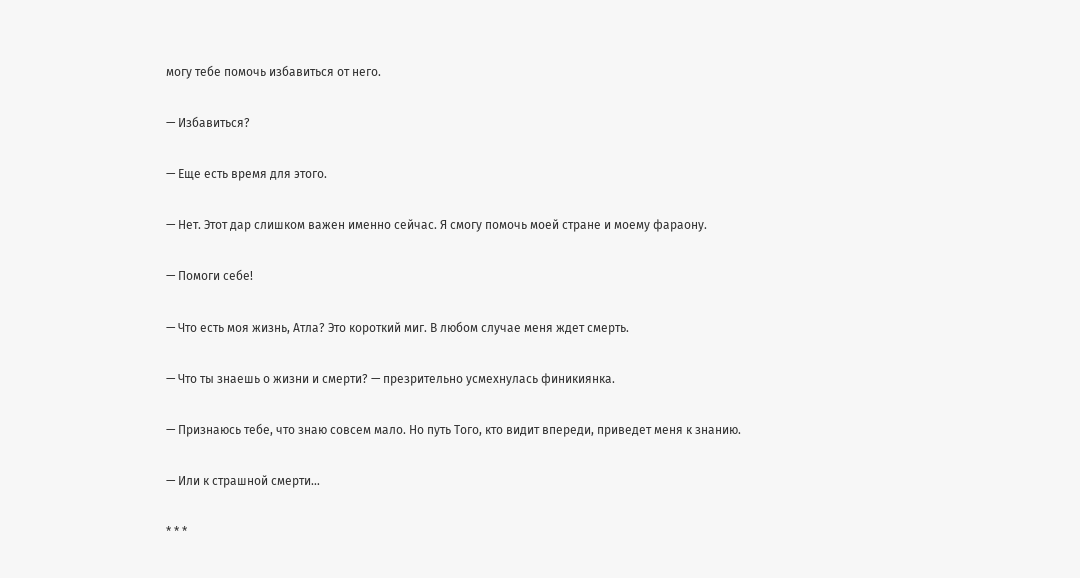могу тебе помочь избавиться от него.

— Избавиться?

— Еще есть время для этого.

— Нет. Этот дар слишком важен именно сейчас. Я смогу помочь моей стране и моему фараону.

— Помоги себе!

— Что есть моя жизнь, Атла? Это короткий миг. В любом случае меня ждет смерть.

— Что ты знаешь о жизни и смерти? — презрительно усмехнулась финикиянка.

— Признаюсь тебе, что знаю совсем мало. Но путь Того, кто видит впереди, приведет меня к знанию.

— Или к страшной смерти…

* * *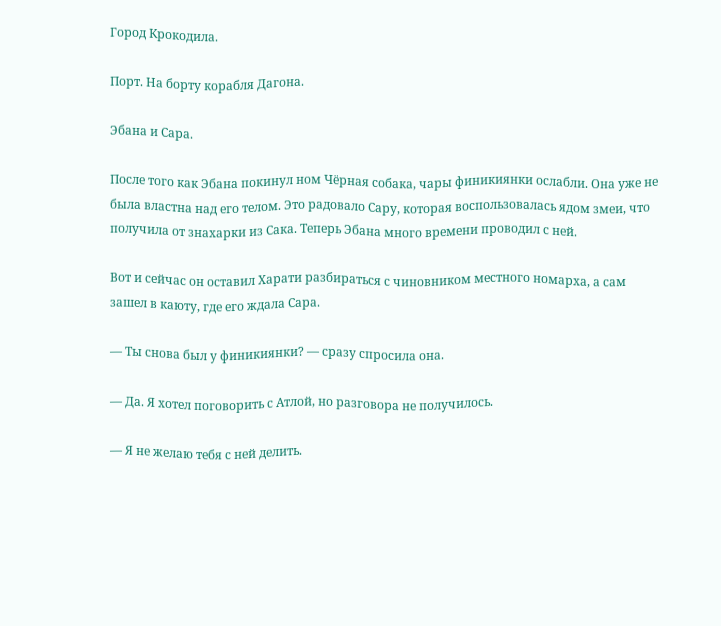Город Крокодила.

Порт. На борту корабля Дагона.

Эбана и Сара.

После того как Эбана покинул ном Чёрная собака, чары финикиянки ослабли. Она уже не была властна над его телом. Это радовало Сару, которая воспользовалась ядом змеи, что получила от знахарки из Сака. Теперь Эбана много времени проводил с ней.

Вот и сейчас он оставил Харати разбираться с чиновником местного номарха, а сам зашел в каюту, где его ждала Сара.

— Ты снова был у финикиянки? — сразу спросила она.

— Да. Я хотел поговорить с Атлой, но разговора не получилось.

— Я не желаю тебя с ней делить.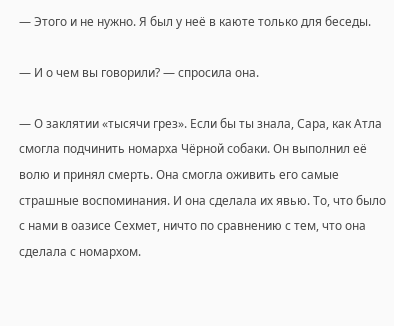— Этого и не нужно. Я был у неё в каюте только для беседы.

— И о чем вы говорили? — спросила она.

— О заклятии «тысячи грез». Если бы ты знала, Сара, как Атла смогла подчинить номарха Чёрной собаки. Он выполнил её волю и принял смерть. Она смогла оживить его самые страшные воспоминания. И она сделала их явью. То, что было с нами в оазисе Сехмет, ничто по сравнению с тем, что она сделала с номархом.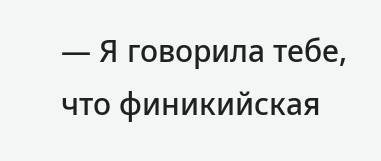— Я говорила тебе, что финикийская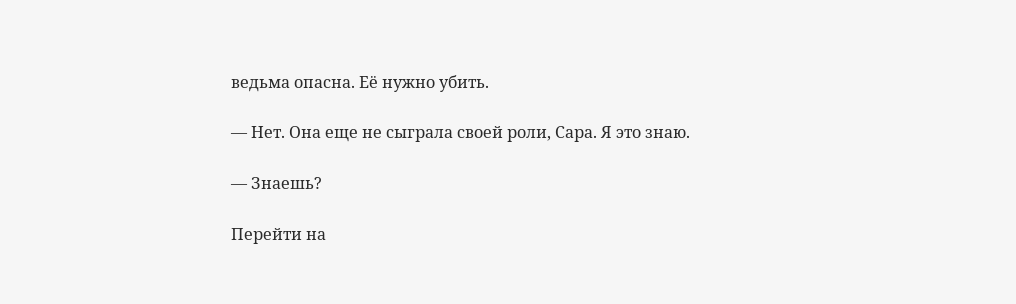ведьма опасна. Её нужно убить.

— Нет. Она еще не сыграла своей роли, Сара. Я это знаю.

— Знаешь?

Перейти на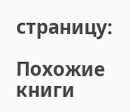страницу:

Похожие книги